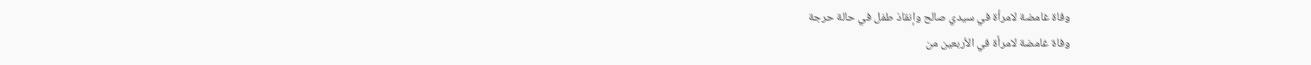وفاة غامضة لامرأة في سيدي صالح وإنقاذ طفل في حالة حرجة
وفاة غامضة لامرأة في الأربعين من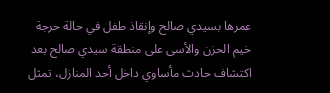عمرها بسيدي صالح وإنقاذ طفل في حالة حرجة
خيم الحزن والأسى على منطقة سيدي صالح بعد اكتشاف حادث مأساوي داخل أحد المنازل، تمثل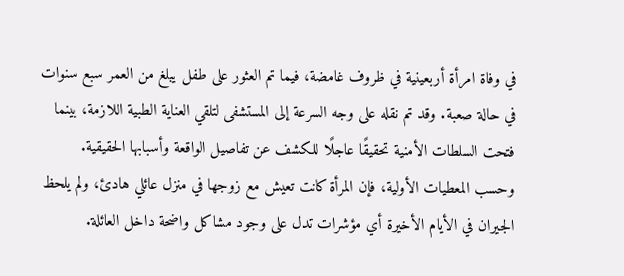في وفاة امرأة أربعينية في ظروف غامضة، فيما تم العثور على طفل يبلغ من العمر سبع سنوات في حالة صعبة. وقد تم نقله على وجه السرعة إلى المستشفى لتلقي العناية الطبية اللازمة، بينما فتحت السلطات الأمنية تحقيقًا عاجلًا للكشف عن تفاصيل الواقعة وأسبابها الحقيقية.
وحسب المعطيات الأولية، فإن المرأة كانت تعيش مع زوجها في منزل عائلي هادئ، ولم يلحظ الجيران في الأيام الأخيرة أي مؤشرات تدل على وجود مشاكل واضحة داخل العائلة.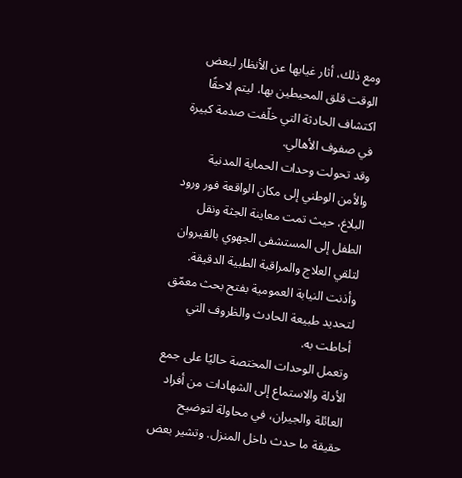ومع ذلك، أثار غيابها عن الأنظار لبعض الوقت قلق المحيطين بها، ليتم لاحقًا اكتشاف الحادثة التي خلّفت صدمة كبيرة في صفوف الأهالي.
وقد تحولت وحدات الحماية المدنية والأمن الوطني إلى مكان الواقعة فور ورود البلاغ، حيث تمت معاينة الجثة ونقل الطفل إلى المستشفى الجهوي بالقيروان لتلقي العلاج والمراقبة الطبية الدقيقة. وأذنت النيابة العمومية بفتح بحث معمّق لتحديد طبيعة الحادث والظروف التي أحاطت به.
وتعمل الوحدات المختصة حاليًا على جمع الأدلة والاستماع إلى الشهادات من أفراد العائلة والجيران، في محاولة لتوضيح حقيقة ما حدث داخل المنزل. وتشير بعض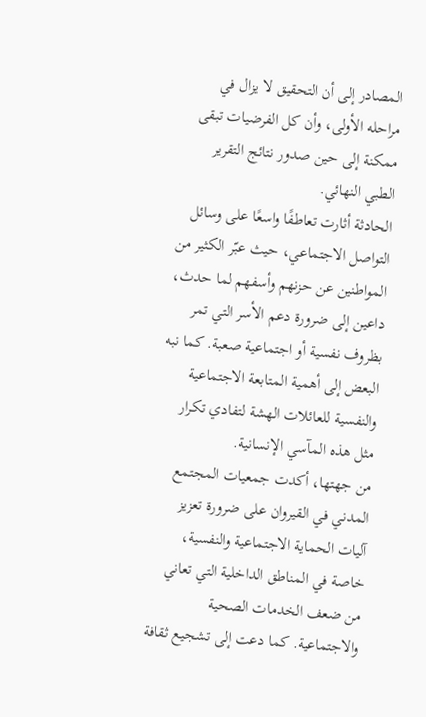المصادر إلى أن التحقيق لا يزال في مراحله الأولى، وأن كل الفرضيات تبقى ممكنة إلى حين صدور نتائج التقرير الطبي النهائي.
الحادثة أثارت تعاطفًا واسعًا على وسائل التواصل الاجتماعي، حيث عبّر الكثير من المواطنين عن حزنهم وأسفهم لما حدث، داعين إلى ضرورة دعم الأسر التي تمر بظروف نفسية أو اجتماعية صعبة. كما نبه البعض إلى أهمية المتابعة الاجتماعية والنفسية للعائلات الهشة لتفادي تكرار مثل هذه المآسي الإنسانية.
من جهتها، أكدت جمعيات المجتمع المدني في القيروان على ضرورة تعزيز آليات الحماية الاجتماعية والنفسية، خاصة في المناطق الداخلية التي تعاني من ضعف الخدمات الصحية والاجتماعية. كما دعت إلى تشجيع ثقافة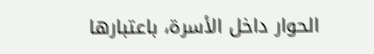الحوار داخل الأسرة، باعتبارها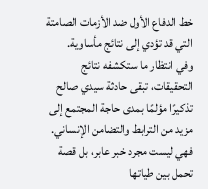خط الدفاع الأول ضد الأزمات الصامتة التي قد تؤدي إلى نتائج مأساوية.
وفي انتظار ما ستكشفه نتائج التحقيقات، تبقى حادثة سيدي صالح تذكيرًا مؤلمًا بمدى حاجة المجتمع إلى مزيد من الترابط والتضامن الإنساني. فهي ليست مجرد خبر عابر، بل قصة تحمل بين طياتها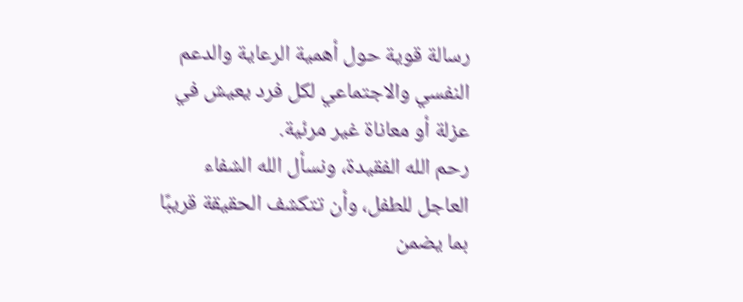رسالة قوية حول أهمية الرعاية والدعم النفسي والاجتماعي لكل فرد يعيش في عزلة أو معاناة غير مرئية.
رحم الله الفقيدة، ونسأل الله الشفاء العاجل للطفل، وأن تتكشف الحقيقة قريبًا بما يضمن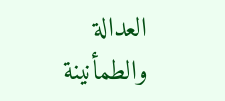العدالة والطمأنينة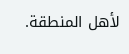لأهل المنطقة.